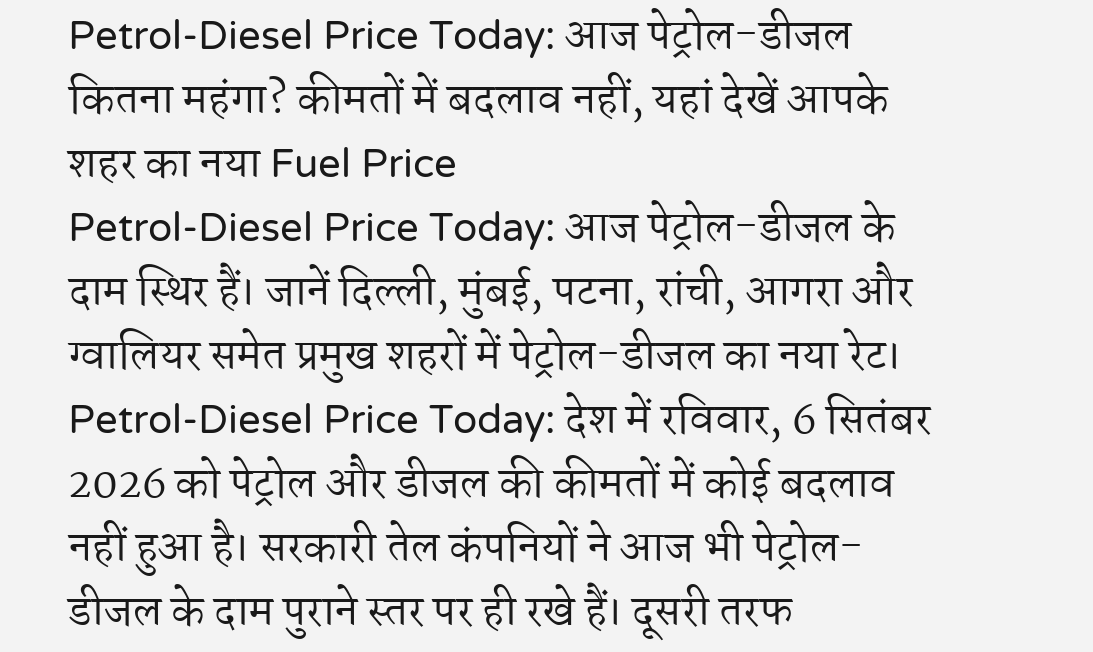Petrol-Diesel Price Today: आज पेट्रोल-डीजल कितना महंगा? कीमतों में बदलाव नहीं, यहां देखें आपके शहर का नया Fuel Price
Petrol-Diesel Price Today: आज पेट्रोल-डीजल के दाम स्थिर हैं। जानें दिल्ली, मुंबई, पटना, रांची, आगरा और ग्वालियर समेत प्रमुख शहरों में पेट्रोल-डीजल का नया रेट।
Petrol-Diesel Price Today: देश में रविवार, 6 सितंबर 2026 को पेट्रोल और डीजल की कीमतों में कोई बदलाव नहीं हुआ है। सरकारी तेल कंपनियों ने आज भी पेट्रोल-डीजल के दाम पुराने स्तर पर ही रखे हैं। दूसरी तरफ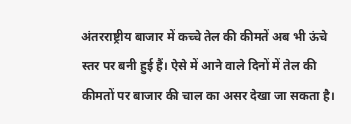अंतरराष्ट्रीय बाजार में कच्चे तेल की कीमतें अब भी ऊंचे स्तर पर बनी हुई हैं। ऐसे में आने वाले दिनों में तेल की कीमतों पर बाजार की चाल का असर देखा जा सकता है।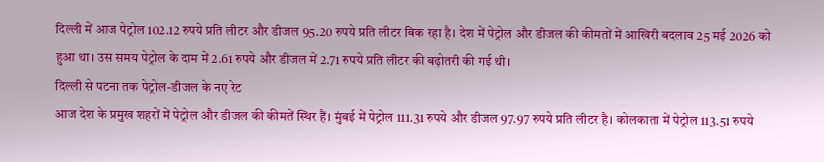दिल्ली में आज पेट्रोल 102.12 रुपये प्रति लीटर और डीजल 95.20 रुपये प्रति लीटर बिक रहा है। देश में पेट्रोल और डीजल की कीमतों में आखिरी बदलाव 25 मई 2026 को हुआ था। उस समय पेट्रोल के दाम में 2.61 रुपये और डीजल में 2.71 रुपये प्रति लीटर की बढ़ोतरी की गई थी।
दिल्ली से पटना तक पेट्रोल-डीजल के नए रेट
आज देश के प्रमुख शहरों में पेट्रोल और डीजल की कीमतें स्थिर हैं। मुंबई में पेट्रोल 111.31 रुपये और डीजल 97.97 रुपये प्रति लीटर है। कोलकाता में पेट्रोल 113.51 रुपये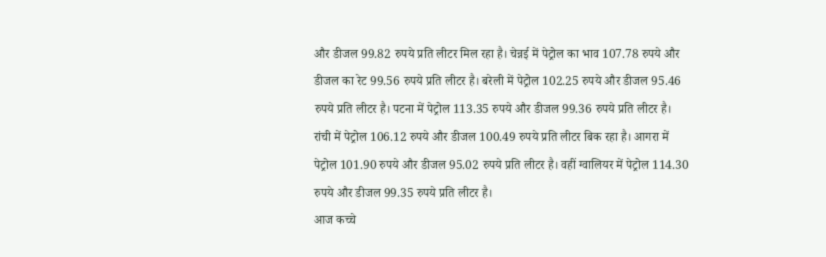और डीजल 99.82 रुपये प्रति लीटर मिल रहा है। चेन्नई में पेट्रोल का भाव 107.78 रुपये और डीजल का रेट 99.56 रुपये प्रति लीटर है। बरेली में पेट्रोल 102.25 रुपये और डीजल 95.46 रुपये प्रति लीटर है। पटना में पेट्रोल 113.35 रुपये और डीजल 99.36 रुपये प्रति लीटर है। रांची में पेट्रोल 106.12 रुपये और डीजल 100.49 रुपये प्रति लीटर बिक रहा है। आगरा में पेट्रोल 101.90 रुपये और डीजल 95.02 रुपये प्रति लीटर है। वहीं ग्वालियर में पेट्रोल 114.30 रुपये और डीजल 99.35 रुपये प्रति लीटर है।
आज कच्चे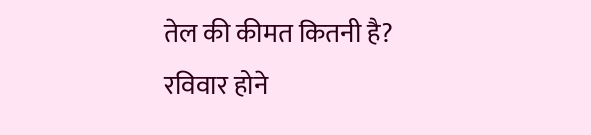तेल की कीमत कितनी है?
रविवार होने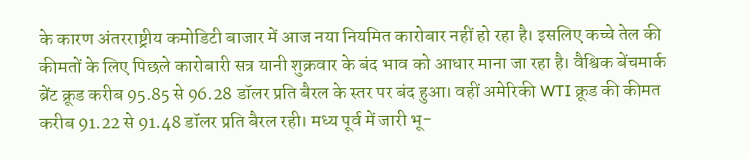के कारण अंतरराष्ट्रीय कमोडिटी बाजार में आज नया नियमित कारोबार नहीं हो रहा है। इसलिए कच्चे तेल की कीमतों के लिए पिछले कारोबारी सत्र यानी शुक्रवार के बंद भाव को आधार माना जा रहा है। वैश्विक बेंचमार्क ब्रेंट क्रूड करीब 95.85 से 96.28 डॉलर प्रति बैरल के स्तर पर बंद हुआ। वहीं अमेरिकी WTI क्रूड की कीमत करीब 91.22 से 91.48 डॉलर प्रति बैरल रही। मध्य पूर्व में जारी भू-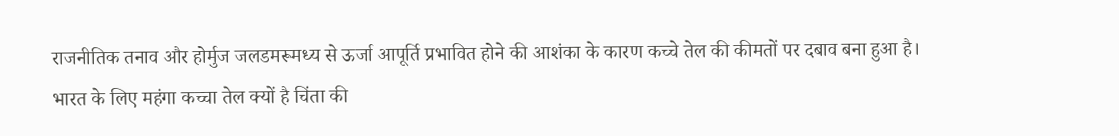राजनीतिक तनाव और होर्मुज जलडमरूमध्य से ऊर्जा आपूर्ति प्रभावित होने की आशंका के कारण कच्चे तेल की कीमतों पर दबाव बना हुआ है।
भारत के लिए महंगा कच्चा तेल क्यों है चिंता की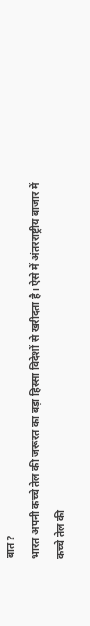बात?
भारत अपनी कच्चे तेल की जरूरत का बड़ा हिस्सा विदेशों से खरीदता है। ऐसे में अंतरराष्ट्रीय बाजार में कच्चे तेल की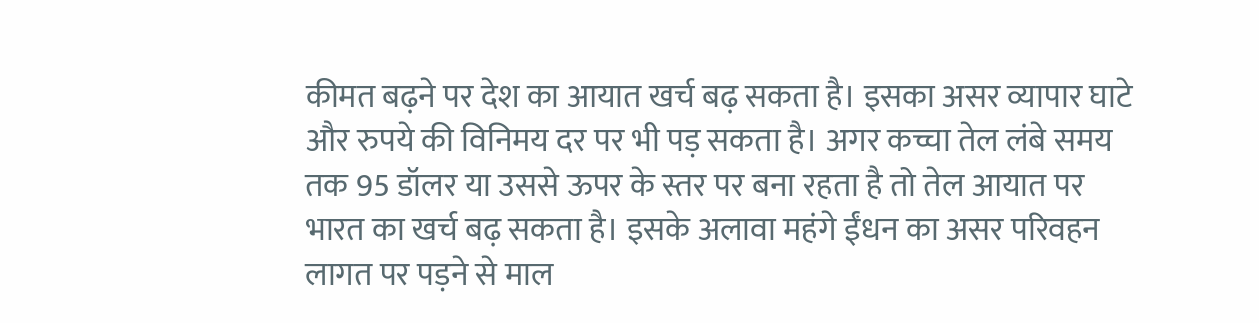कीमत बढ़ने पर देश का आयात खर्च बढ़ सकता है। इसका असर व्यापार घाटे और रुपये की विनिमय दर पर भी पड़ सकता है। अगर कच्चा तेल लंबे समय तक 95 डॉलर या उससे ऊपर के स्तर पर बना रहता है तो तेल आयात पर भारत का खर्च बढ़ सकता है। इसके अलावा महंगे ईंधन का असर परिवहन लागत पर पड़ने से माल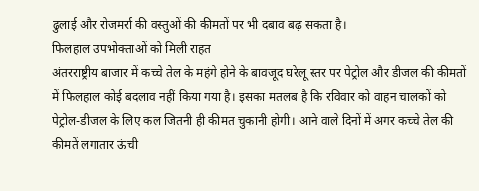ढुलाई और रोजमर्रा की वस्तुओं की कीमतों पर भी दबाव बढ़ सकता है।
फिलहाल उपभोक्ताओं को मिली राहत
अंतरराष्ट्रीय बाजार में कच्चे तेल के महंगे होने के बावजूद घरेलू स्तर पर पेट्रोल और डीजल की कीमतों में फिलहाल कोई बदलाव नहीं किया गया है। इसका मतलब है कि रविवार को वाहन चालकों को पेट्रोल-डीजल के लिए कल जितनी ही कीमत चुकानी होगी। आने वाले दिनों में अगर कच्चे तेल की कीमतें लगातार ऊंची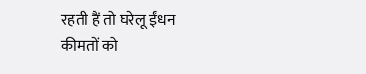रहती हैं तो घरेलू ईंधन कीमतों को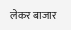लेकर बाजार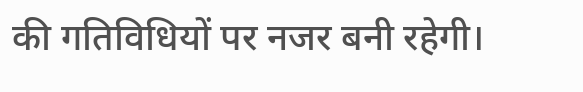की गतिविधियों पर नजर बनी रहेगी।